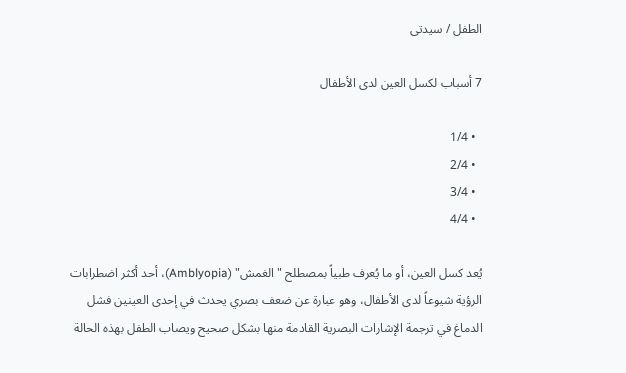الطفل / سيدتى

7 أسباب لكسل العين لدى الأطفال

  • 1/4
  • 2/4
  • 3/4
  • 4/4

يُعد كسل العين، أو ما يُعرف طبياً بمصطلح "الغمش" (Amblyopia)، أحد أكثر اضطرابات الرؤية شيوعاً لدى الأطفال، وهو عبارة عن ضعف بصري يحدث في إحدى العينين فشل الدماغ في ترجمة الإشارات البصرية القادمة منها بشكل صحيح ويصاب الطفل بهذه الحالة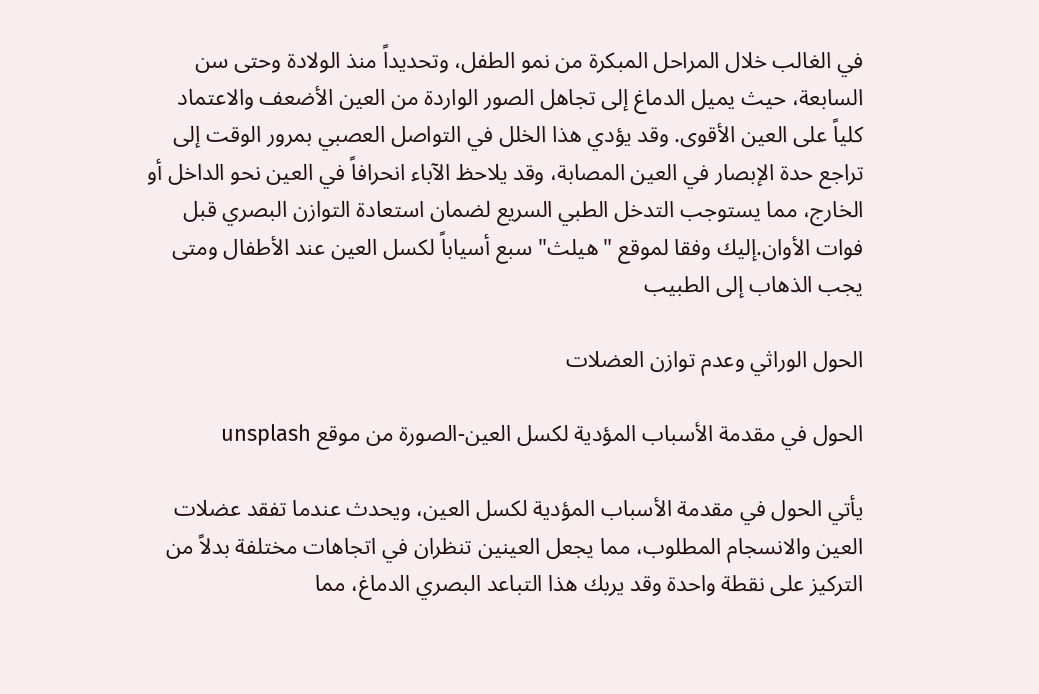في الغالب خلال المراحل المبكرة من نمو الطفل، وتحديداً منذ الولادة وحتى سن السابعة، حيث يميل الدماغ إلى تجاهل الصور الواردة من العين الأضعف والاعتماد كلياً على العين الأقوى. وقد يؤدي هذا الخلل في التواصل العصبي بمرور الوقت إلى تراجع حدة الإبصار في العين المصابة، وقد يلاحظ الآباء انحرافاً في العين نحو الداخل أو الخارج، مما يستوجب التدخل الطبي السريع لضمان استعادة التوازن البصري قبل فوات الأوان.إليك وفقا لموقع "هيلث" سبع أسياباً لكسل العين عند الأطفال ومتى يجب الذهاب إلى الطبيب

الحول الوراثي وعدم توازن العضلات

الحول في مقدمة الأسباب المؤدية لكسل العين-الصورة من موقع unsplash

يأتي الحول في مقدمة الأسباب المؤدية لكسل العين، ويحدث عندما تفقد عضلات العين والانسجام المطلوب، مما يجعل العينين تنظران في اتجاهات مختلفة بدلاً من التركيز على نقطة واحدة وقد يربك هذا التباعد البصري الدماغ، مما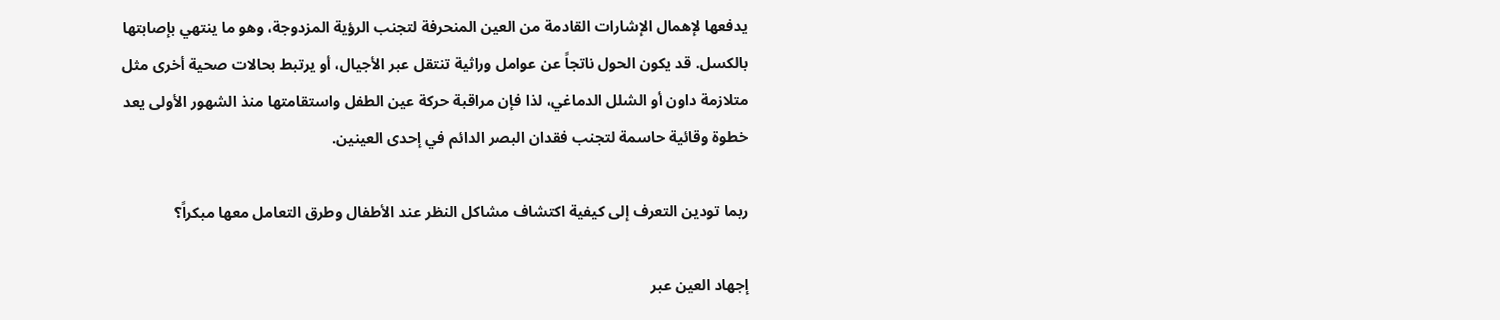يدفعها لإهمال الإشارات القادمة من العين المنحرفة لتجنب الرؤية المزدوجة، وهو ما ينتهي بإصابتها بالكسل. قد يكون الحول ناتجاً عن عوامل وراثية تنتقل عبر الأجيال، أو يرتبط بحالات صحية أخرى مثل متلازمة داون أو الشلل الدماغي، لذا فإن مراقبة حركة عين الطفل واستقامتها منذ الشهور الأولى يعد خطوة وقائية حاسمة لتجنب فقدان البصر الدائم في إحدى العينين.

ربما تودين التعرف إلى كيفية اكتشاف مشاكل النظر عند الأطفال وطرق التعامل معها مبكراً؟

إجهاد العين عبر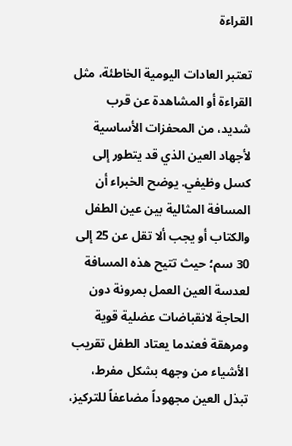القراءة

تعتبر العادات اليومية الخاطئة، مثل القراءة أو المشاهدة عن قرب شديد، من المحفزات الأساسية لأجهاد العين الذي قد يتطور إلى كسل وظيفي. يوضح الخبراء أن المسافة المثالية بين عين الطفل والكتاب أو يجب ألا تقل عن 25 إلى 30 سم؛ حيث تتيح هذه المسافة لعدسة العين العمل بمرونة دون الحاجة لانقباضات عضلية قوية ومرهقة فعندما يعتاد الطفل تقريب الأشياء من وجهه بشكل مفرط، تبذل العين مجهوداً مضاعفاً للتركيز،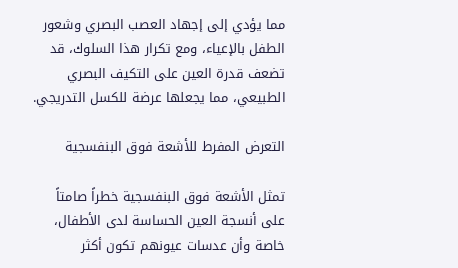مما يؤدي إلى إجهاد العصب البصري وشعور الطفل بالإعياء، ومع تكرار هذا السلوك، قد تضعف قدرة العين على التكيف البصري الطبيعي، مما يجعلها عرضة للكسل التدريجي.

التعرض المفرط للأشعة فوق البنفسجية

تمثل الأشعة فوق البنفسجية خطراً صامتاً على أنسجة العين الحساسة لدى الأطفال، خاصة وأن عدسات عيونهم تكون أكثر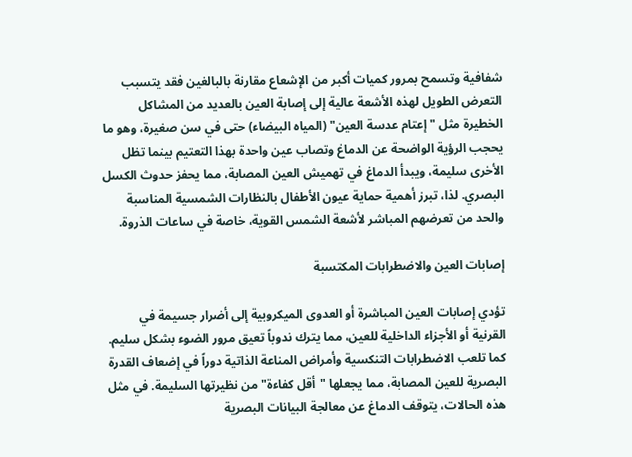شفافية وتسمح بمرور كميات أكبر من الإشعاع مقارنة بالبالغين فقد يتسبب التعرض الطويل لهذه الأشعة عالية إلى إصابة العين بالعديد من المشاكل الخطيرة مثل "إعتام عدسة العين" (المياه البيضاء) حتى في سن صغيرة، وهو ما يحجب الرؤية الواضحة عن الدماغ وتصاب عين واحدة بهذا التعتيم بينما تظل الأخرى سليمة، ويبدأ الدماغ في تهميش العين المصابة، مما يحفز حدوث الكسل البصري. لذا، تبرز أهمية حماية عيون الأطفال بالنظارات الشمسية المناسبة والحد من تعرضهم المباشر لأشعة الشمس القوية، خاصة في ساعات الذروة.

إصابات العين والاضطرابات المكتسبة

تؤدي إصابات العين المباشرة أو العدوى الميكروبية إلى أضرار جسيمة في القرنية أو الأجزاء الداخلية للعين، مما يترك ندوباً تعيق مرور الضوء بشكل سليم. كما تلعب الاضطرابات التنكسية وأمراض المناعة الذاتية دوراً في إضعاف القدرة البصرية للعين المصابة، مما يجعلها "أقل كفاءة" من نظيرتها السليمة. في مثل هذه الحالات، يتوقف الدماغ عن معالجة البيانات البصرية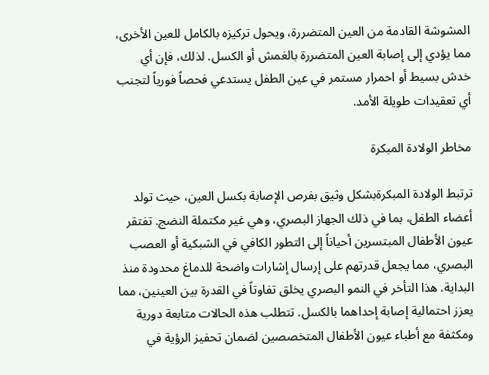المشوشة القادمة من العين المتضررة، ويحول تركيزه بالكامل للعين الأخرى، مما يؤدي إلى إصابة العين المتضررة بالغمش أو الكسل. لذلك، فإن أي خدش بسيط أو احمرار مستمر في عين الطفل يستدعي فحصاً فورياً لتجنب أي تعقيدات طويلة الأمد.

مخاطر الولادة المبكرة

ترتبط الولادة المبكرةبشكل وثيق بفرص الإصابة بكسل العين، حيث تولد أعضاء الطفل، بما في ذلك الجهاز البصري، وهي غير مكتملة النضج. تفتقر عيون الأطفال المبتسرين أحياناً إلى التطور الكافي في الشبكية أو العصب البصري، مما يجعل قدرتهم على إرسال إشارات واضحة للدماغ محدودة منذ البداية. هذا التأخر في النمو البصري يخلق تفاوتاً في القدرة بين العينين، مما يعزز احتمالية إصابة إحداهما بالكسل. تتطلب هذه الحالات متابعة دورية ومكثفة مع أطباء عيون الأطفال المتخصصين لضمان تحفيز الرؤية في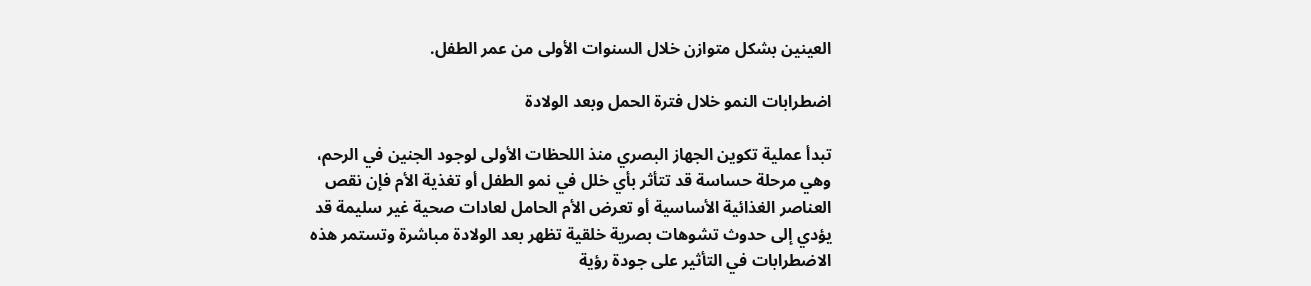العينين بشكل متوازن خلال السنوات الأولى من عمر الطفل.

اضطرابات النمو خلال فترة الحمل وبعد الولادة

تبدأ عملية تكوين الجهاز البصري منذ اللحظات الأولى لوجود الجنين في الرحم، وهي مرحلة حساسة قد تتأثر بأي خلل في نمو الطفل أو تغذية الأم فإن نقص العناصر الغذائية الأساسية أو تعرض الأم الحامل لعادات صحية غير سليمة قد يؤدي إلى حدوث تشوهات بصرية خلقية تظهر بعد الولادة مباشرة وتستمر هذه الاضطرابات في التأثير على جودة رؤية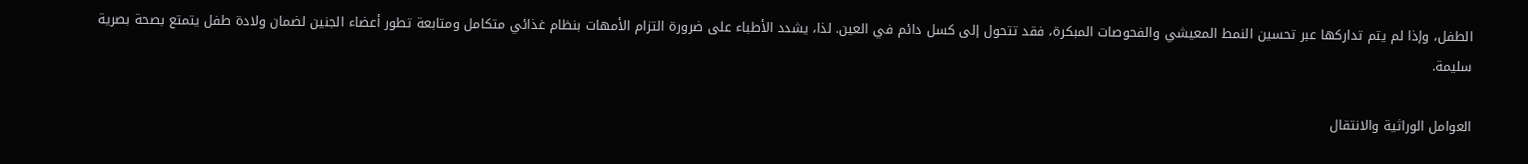الطفل، وإذا لم يتم تداركها عبر تحسين النمط المعيشي والفحوصات المبكرة، فقد تتحول إلى كسل دائم في العين. لذا، يشدد الأطباء على ضرورة التزام الأمهات بنظام غذائي متكامل ومتابعة تطور أعضاء الجنين لضمان ولادة طفل يتمتع بصحة بصرية سليمة.

العوامل الوراثية والانتقال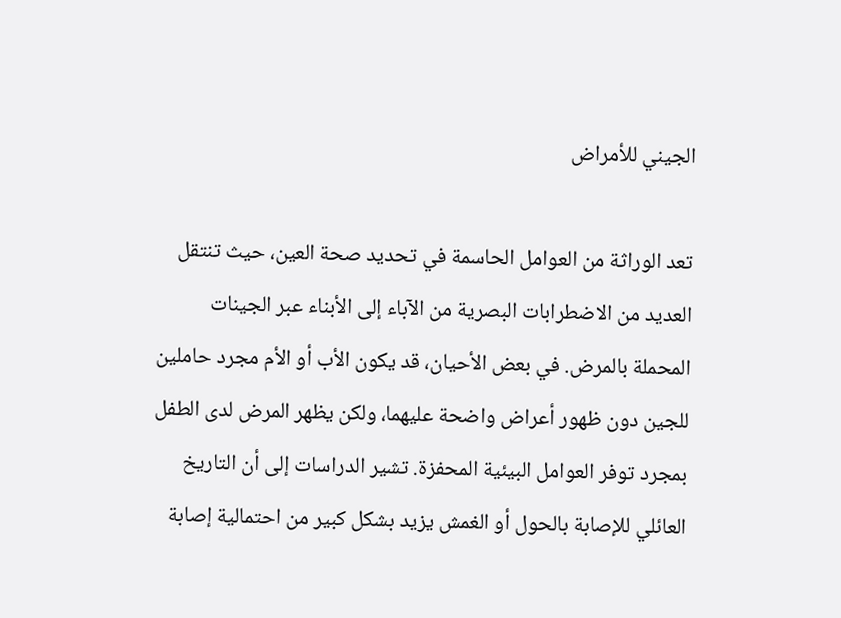الجيني للأمراض

تعد الوراثة من العوامل الحاسمة في تحديد صحة العين، حيث تنتقل العديد من الاضطرابات البصرية من الآباء إلى الأبناء عبر الجينات المحملة بالمرض. في بعض الأحيان، قد يكون الأب أو الأم مجرد حاملين للجين دون ظهور أعراض واضحة عليهما، ولكن يظهر المرض لدى الطفل بمجرد توفر العوامل البيئية المحفزة. تشير الدراسات إلى أن التاريخ العائلي للإصابة بالحول أو الغمش يزيد بشكل كبير من احتمالية إصابة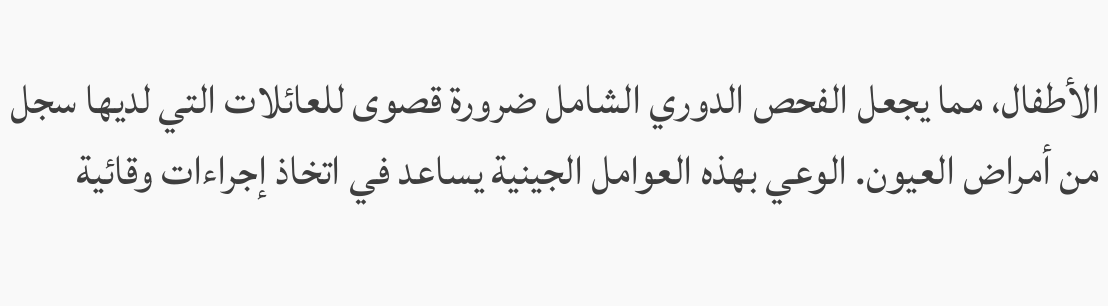الأطفال، مما يجعل الفحص الدوري الشامل ضرورة قصوى للعائلات التي لديها سجل من أمراض العيون. الوعي بهذه العوامل الجينية يساعد في اتخاذ إجراءات وقائية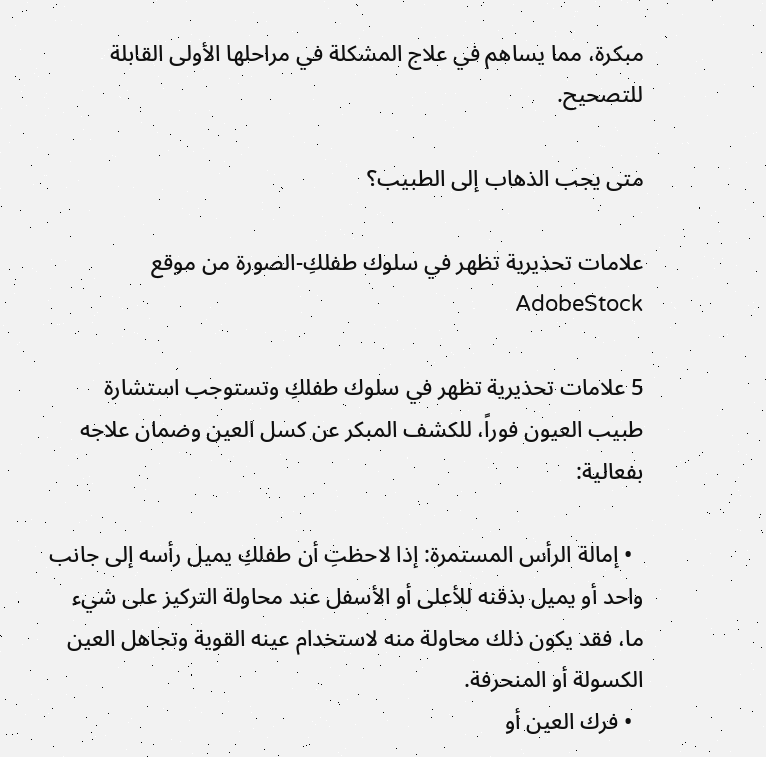مبكرة، مما يساهم في علاج المشكلة في مراحلها الأولى القابلة للتصحيح.

متى يجب الذهاب إلى الطبيب؟

علامات تحذيرية تظهر في سلوك طفلكِ-الصورة من موقع AdobeStock

5 علامات تحذيرية تظهر في سلوك طفلكِ وتستوجب استشارة طبيب العيون فوراً، للكشف المبكر عن كسل العين وضمان علاجه بفعالية:

  • إمالة الرأس المستمرة: إذا لاحظتِ أن طفلكِ يميل رأسه إلى جانب واحد أو يميل بذقنه للأعلى أو الأسفل عند محاولة التركيز على شيء ما، فقد يكون ذلك محاولة منه لاستخدام عينه القوية وتجاهل العين الكسولة أو المنحرفة.
  • فرك العين أو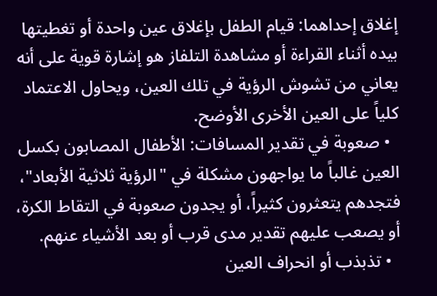إغلاق إحداهما: قيام الطفل بإغلاق عين واحدة أو تغطيتها بيده أثناء القراءة أو مشاهدة التلفاز هو إشارة قوية على أنه يعاني من تشوش الرؤية في تلك العين، ويحاول الاعتماد كلياً على العين الأخرى الأوضح.
  • صعوبة في تقدير المسافات: الأطفال المصابون بكسل العين غالباً ما يواجهون مشكلة في "الرؤية ثلاثية الأبعاد"، فتجدهم يتعثرون كثيراً، أو يجدون صعوبة في التقاط الكرة، أو يصعب عليهم تقدير مدى قرب أو بعد الأشياء عنهم.
  • تذبذب أو انحراف العين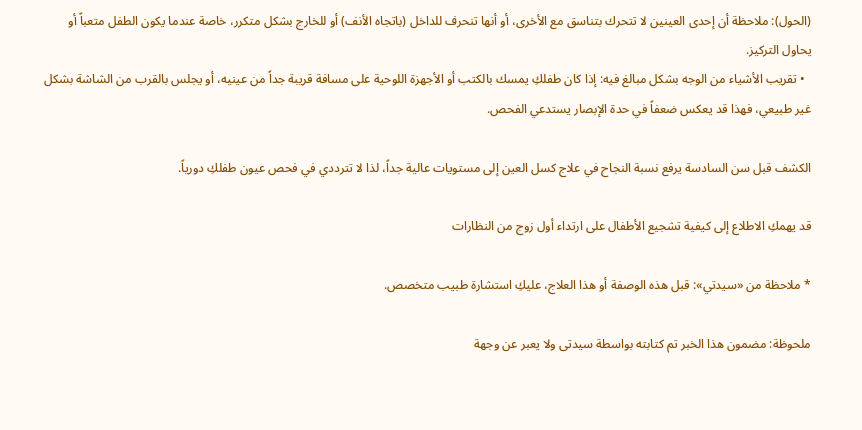(الحول): ملاحظة أن إحدى العينين لا تتحرك بتناسق مع الأخرى، أو أنها تنحرف للداخل (باتجاه الأنف) أو للخارج بشكل متكرر، خاصة عندما يكون الطفل متعباً أو يحاول التركيز.
  • تقريب الأشياء من الوجه بشكل مبالغ فيه: إذا كان طفلكِ يمسك بالكتب أو الأجهزة اللوحية على مسافة قريبة جداً من عينيه، أو يجلس بالقرب من الشاشة بشكل غير طبيعي، فهذا قد يعكس ضعفاً في حدة الإبصار يستدعي الفحص.

الكشف قبل سن السادسة يرفع نسبة النجاح في علاج كسل العين إلى مستويات عالية جداً، لذا لا تترددي في فحص عيون طفلكِ دورياً.

قد يهمكِ الاطلاع إلى كيفية تشجيع الأطفال على ارتداء أول زوج من النظارات

* ملاحظة من «سيدتي»: قبل هذه الوصفة أو هذا العلاج، عليكِ استشارة طبيب متخصص.

ملحوظة: مضمون هذا الخبر تم كتابته بواسطة سيدتى ولا يعبر عن وجهة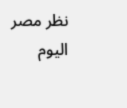نظر مصر اليوم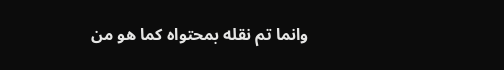وانما تم نقله بمحتواه كما هو من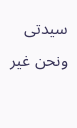سيدتى ونحن غير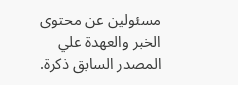مسئولين عن محتوى الخبر والعهدة علي المصدر السابق ذكرة.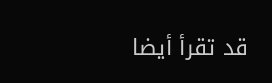قد تقرأ أيضا